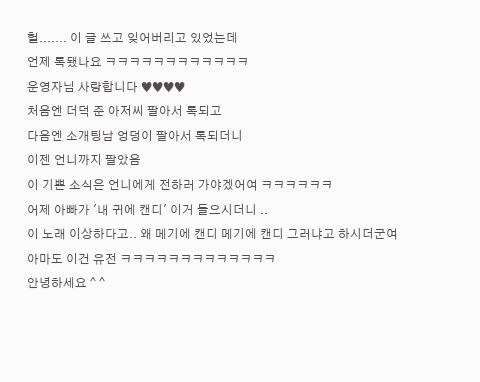헐....... 이 글 쓰고 잊어버리고 있었는데
언제 톡됐나요 ㅋㅋㅋㅋㅋㅋㅋㅋㅋㅋㅋㅋ
운영자님 사랑합니다 ♥♥♥♥
처음엔 더덕 준 아저씨 팔아서 톡되고
다음엔 소개팅남 엉덩이 팔아서 톡되더니
이젠 언니까지 팔았음
이 기쁜 소식은 언니에게 전하러 가야겠어여 ㅋㅋㅋㅋㅋㅋ
어제 아빠가 '내 귀에 캔디' 이거 들으시더니 ..
이 노래 이상하다고.. 왜 메기에 캔디 메기에 캔디 그러냐고 하시더군여
아마도 이건 유전 ㅋㅋㅋㅋㅋㅋㅋㅋㅋㅋㅋㅋㅋ
안녕하세요 ^ ^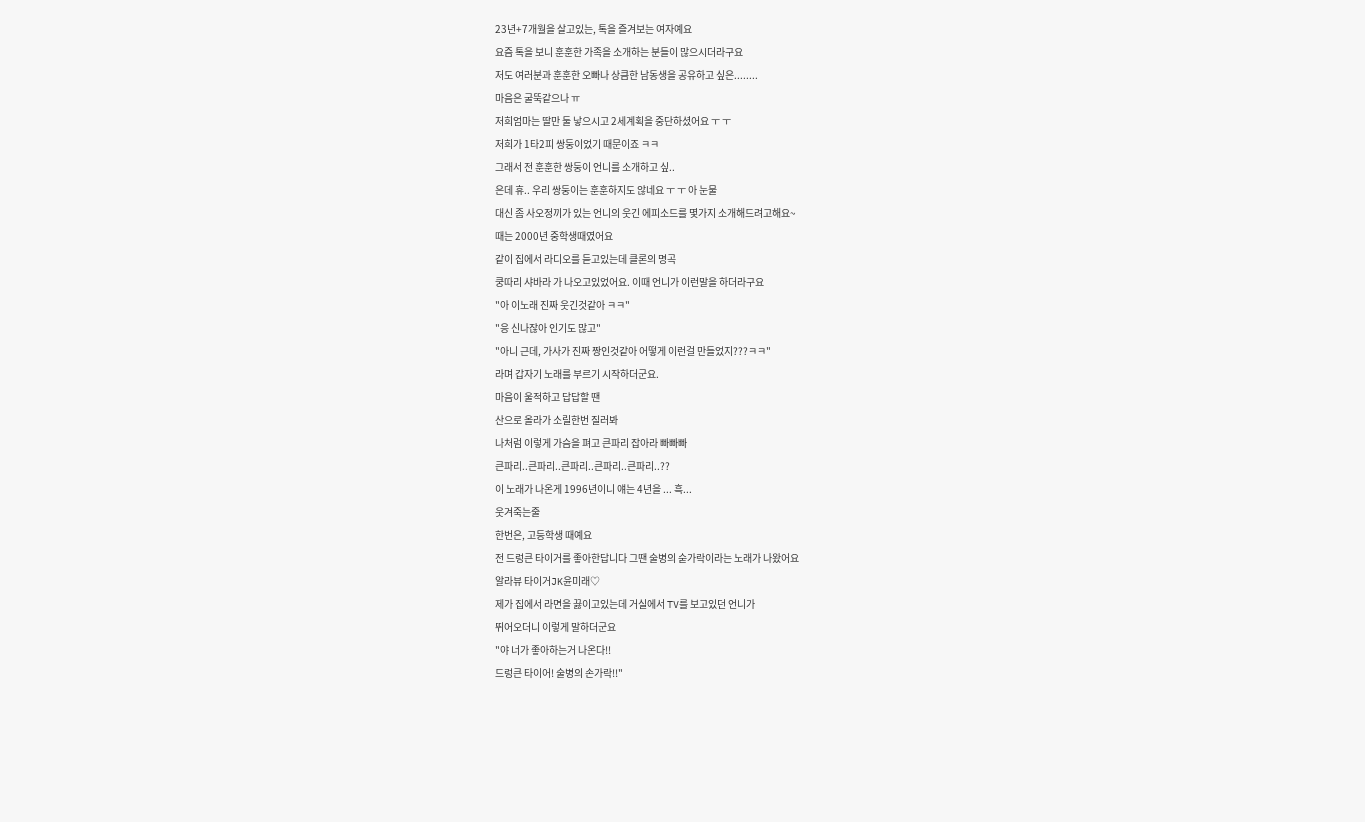23년+7개월을 살고있는, 톡을 즐겨보는 여자예요
요즘 톡을 보니 훈훈한 가족을 소개하는 분들이 많으시더라구요
저도 여러분과 훈훈한 오빠나 상큼한 남동생을 공유하고 싶은........
마음은 굴뚝같으나 ㅠ
저희엄마는 딸만 둘 낳으시고 2세계획을 중단하셨어요 ㅜ ㅜ
저희가 1타2피 쌍둥이었기 때문이죠 ㅋㅋ
그래서 전 훈훈한 쌍둥이 언니를 소개하고 싶..
은데 휴.. 우리 쌍둥이는 훈훈하지도 않네요 ㅜ ㅜ 아 눈물
대신 좀 사오정끼가 있는 언니의 웃긴 에피소드를 몇가지 소개해드려고해요~
때는 2000년 중학생때였어요
같이 집에서 라디오를 듣고있는데 클론의 명곡
쿵따리 샤바라 가 나오고있었어요. 이때 언니가 이런말을 하더라구요
"아 이노래 진짜 웃긴것같아 ㅋㅋ"
"응 신나잖아 인기도 많고"
"아니 근데, 가사가 진짜 짱인것같아 어떻게 이런걸 만들었지???ㅋㅋ"
라며 갑자기 노래를 부르기 시작하더군요.
마음이 울적하고 답답할 땐
산으로 올라가 소릴한번 질러봐
나처럼 이렇게 가슴을 펴고 큰파리 잡아라 빠빠빠
큰파리..큰파리..큰파리..큰파리..큰파리..??
이 노래가 나온게 1996년이니 얘는 4년을 ... 흑...
웃겨죽는줄
한번은, 고등학생 때예요
전 드렁큰 타이거를 좋아한답니다 그땐 술병의 숟가락이라는 노래가 나왔어요
알라뷰 타이거JK윤미래♡
제가 집에서 라면을 끓이고있는데 거실에서 TV를 보고있던 언니가
뛰어오더니 이렇게 말하더군요
"야 너가 좋아하는거 나온다!!
드렁큰 타이어! 술병의 손가락!!"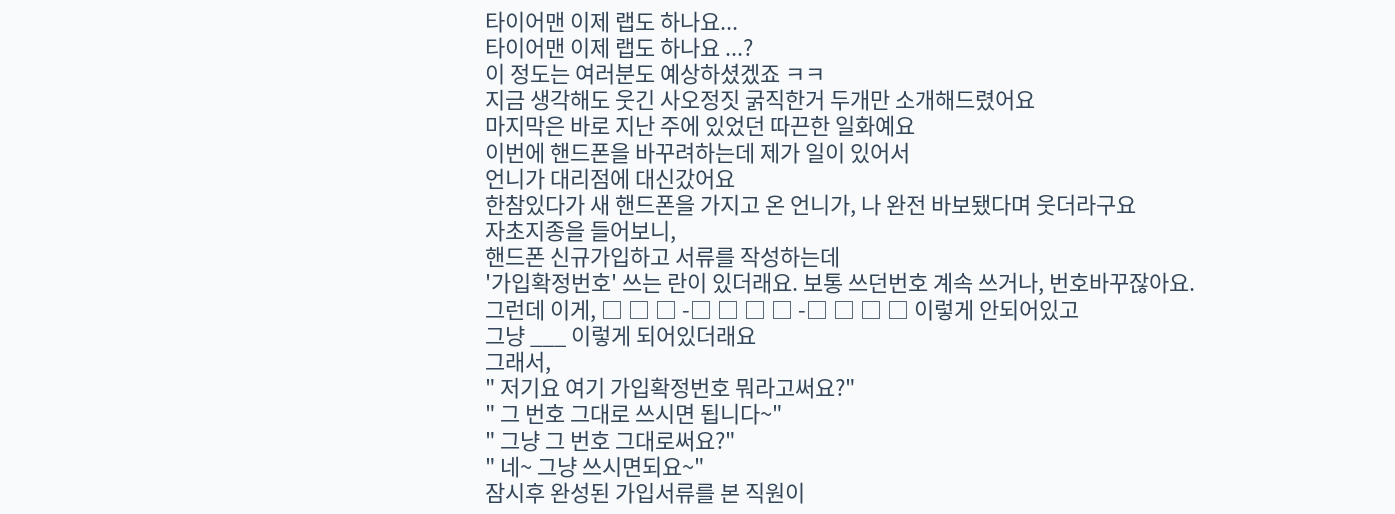타이어맨 이제 랩도 하나요...
타이어맨 이제 랩도 하나요 ...?
이 정도는 여러분도 예상하셨겠죠 ㅋㅋ
지금 생각해도 웃긴 사오정짓 굵직한거 두개만 소개해드렸어요
마지막은 바로 지난 주에 있었던 따끈한 일화예요
이번에 핸드폰을 바꾸려하는데 제가 일이 있어서
언니가 대리점에 대신갔어요
한참있다가 새 핸드폰을 가지고 온 언니가, 나 완전 바보됐다며 웃더라구요
자초지종을 들어보니,
핸드폰 신규가입하고 서류를 작성하는데
'가입확정번호' 쓰는 란이 있더래요. 보통 쓰던번호 계속 쓰거나, 번호바꾸잖아요.
그런데 이게, □ □ □ -□ □ □ □ -□ □ □ □ 이렇게 안되어있고
그냥 ___ 이렇게 되어있더래요
그래서,
" 저기요 여기 가입확정번호 뭐라고써요?"
" 그 번호 그대로 쓰시면 됩니다~"
" 그냥 그 번호 그대로써요?"
" 네~ 그냥 쓰시면되요~"
잠시후 완성된 가입서류를 본 직원이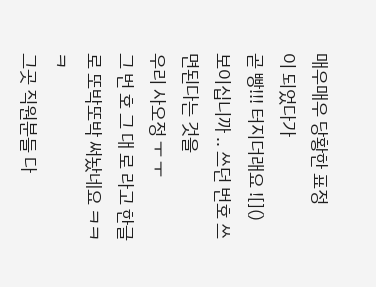매우매우 당황한 표정
이 되었다가
곧 빵!!! 터지더래요 ![]()
보이십니까 .. 쓰던 번호 쓰면된다는 것을
우리 사오정 ㅜ ㅜ
그 번 호 그 대 로 라고 한글로 또박또박 써놨네요 ㅋㅋㅋ
그곳 직원분들 다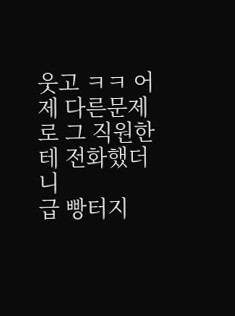웃고 ㅋㅋ 어제 다른문제로 그 직원한테 전화했더니
급 빵터지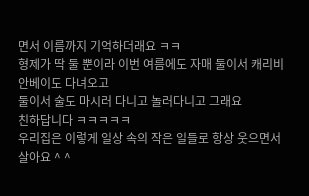면서 이름까지 기억하더래요 ㅋㅋ
형제가 딱 둘 뿐이라 이번 여름에도 자매 둘이서 캐리비안베이도 다녀오고
둘이서 술도 마시러 다니고 놀러다니고 그래요
친하답니다 ㅋㅋㅋㅋㅋ
우리집은 이렇게 일상 속의 작은 일들로 항상 웃으면서 살아요 ^ ^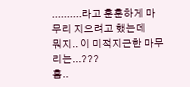..........라고 훈훈하게 마무리 지으려고 했는데
뭐지.. 이 미적지근한 마무리는...???
흠..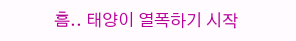흠.. 태양이 열폭하기 시작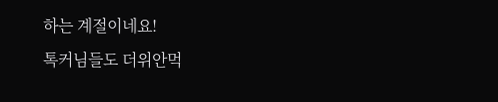하는 계절이네요!
톡커님들도 더위안먹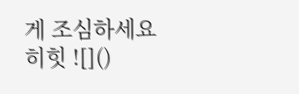게 조심하세요 히힛 ![]()